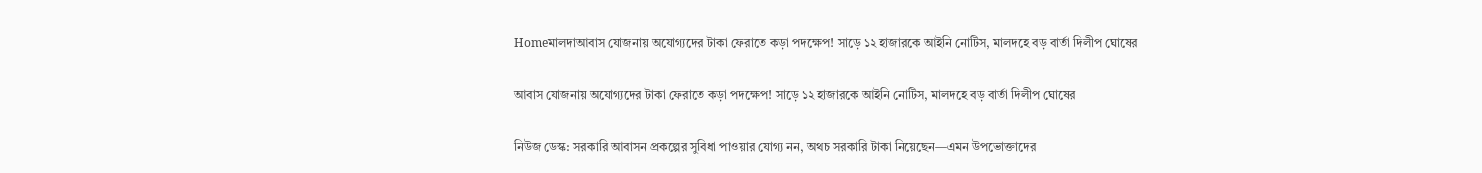Homeমালদাআবাস যোজনায় অযোগ্যদের টাকা ফেরাতে কড়া পদক্ষেপ! সাড়ে ১২ হাজারকে আইনি নোটিস, মালদহে বড় বার্তা দিলীপ ঘোষের

আবাস যোজনায় অযোগ্যদের টাকা ফেরাতে কড়া পদক্ষেপ! সাড়ে ১২ হাজারকে আইনি নোটিস, মালদহে বড় বার্তা দিলীপ ঘোষের

নিউজ ডেস্ক: সরকারি আবাসন প্রকল্পের সুবিধা পাওয়ার যোগ্য নন, অথচ সরকারি টাকা নিয়েছেন—এমন উপভোক্তাদের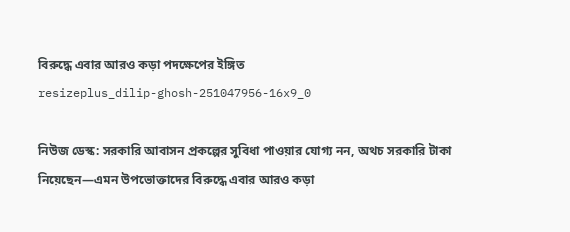বিরুদ্ধে এবার আরও কড়া পদক্ষেপের ইঙ্গিত
resizeplus_dilip-ghosh-251047956-16x9_0

নিউজ ডেস্ক: সরকারি আবাসন প্রকল্পের সুবিধা পাওয়ার যোগ্য নন, অথচ সরকারি টাকা নিয়েছেন—এমন উপভোক্তাদের বিরুদ্ধে এবার আরও কড়া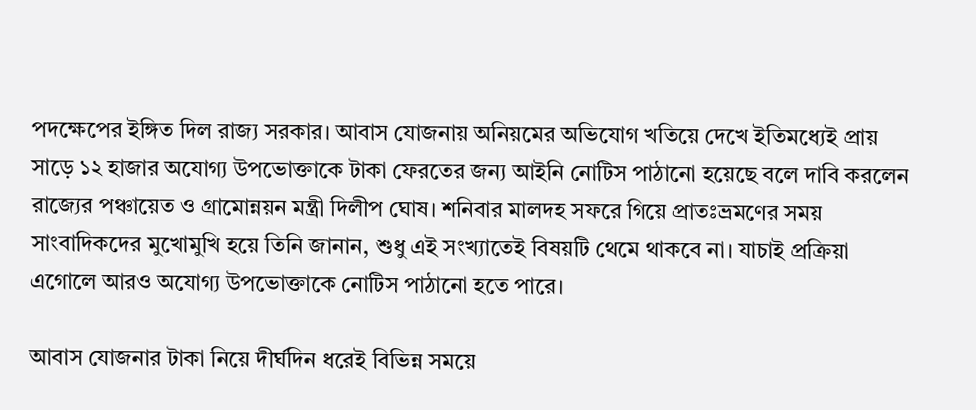পদক্ষেপের ইঙ্গিত দিল রাজ্য সরকার। আবাস যোজনায় অনিয়মের অভিযোগ খতিয়ে দেখে ইতিমধ্যেই প্রায় সাড়ে ১২ হাজার অযোগ্য উপভোক্তাকে টাকা ফেরতের জন্য আইনি নোটিস পাঠানো হয়েছে বলে দাবি করলেন রাজ্যের পঞ্চায়েত ও গ্রামোন্নয়ন মন্ত্রী দিলীপ ঘোষ। শনিবার মালদহ সফরে গিয়ে প্রাতঃভ্রমণের সময় সাংবাদিকদের মুখোমুখি হয়ে তিনি জানান, শুধু এই সংখ্যাতেই বিষয়টি থেমে থাকবে না। যাচাই প্রক্রিয়া এগোলে আরও অযোগ্য উপভোক্তাকে নোটিস পাঠানো হতে পারে।

আবাস যোজনার টাকা নিয়ে দীর্ঘদিন ধরেই বিভিন্ন সময়ে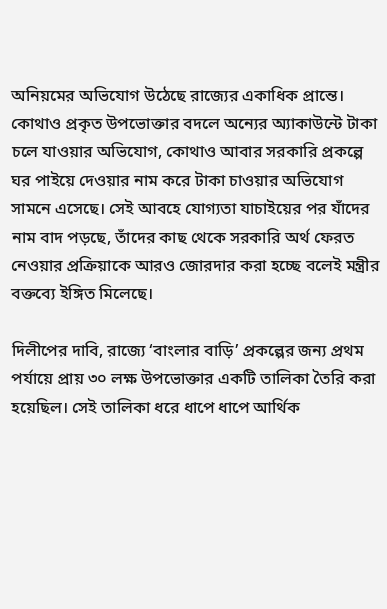অনিয়মের অভিযোগ উঠেছে রাজ্যের একাধিক প্রান্তে। কোথাও প্রকৃত উপভোক্তার বদলে অন্যের অ্যাকাউন্টে টাকা চলে যাওয়ার অভিযোগ, কোথাও আবার সরকারি প্রকল্পে ঘর পাইয়ে দেওয়ার নাম করে টাকা চাওয়ার অভিযোগ সামনে এসেছে। সেই আবহে যোগ্যতা যাচাইয়ের পর যাঁদের নাম বাদ পড়ছে, তাঁদের কাছ থেকে সরকারি অর্থ ফেরত নেওয়ার প্রক্রিয়াকে আরও জোরদার করা হচ্ছে বলেই মন্ত্রীর বক্তব্যে ইঙ্গিত মিলেছে।

দিলীপের দাবি, রাজ্যে ‘বাংলার বাড়ি’ প্রকল্পের জন্য প্রথম পর্যায়ে প্রায় ৩০ লক্ষ উপভোক্তার একটি তালিকা তৈরি করা হয়েছিল। সেই তালিকা ধরে ধাপে ধাপে আর্থিক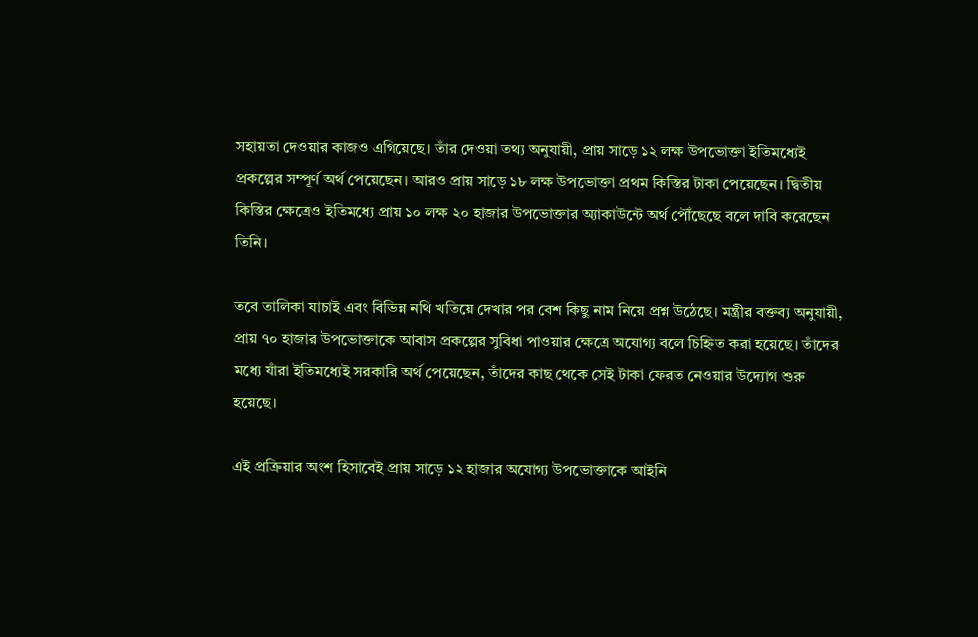সহায়তা দেওয়ার কাজও এগিয়েছে। তাঁর দেওয়া তথ্য অনুযায়ী, প্রায় সাড়ে ১২ লক্ষ উপভোক্তা ইতিমধ্যেই প্রকল্পের সম্পূর্ণ অর্থ পেয়েছেন। আরও প্রায় সাড়ে ১৮ লক্ষ উপভোক্তা প্রথম কিস্তির টাকা পেয়েছেন। দ্বিতীয় কিস্তির ক্ষেত্রেও ইতিমধ্যে প্রায় ১০ লক্ষ ২০ হাজার উপভোক্তার অ্যাকাউন্টে অর্থ পৌঁছেছে বলে দাবি করেছেন তিনি।

তবে তালিকা যাচাই এবং বিভিন্ন নথি খতিয়ে দেখার পর বেশ কিছু নাম নিয়ে প্রশ্ন উঠেছে। মন্ত্রীর বক্তব্য অনুযায়ী, প্রায় ৭০ হাজার উপভোক্তাকে আবাস প্রকল্পের সুবিধা পাওয়ার ক্ষেত্রে অযোগ্য বলে চিহ্নিত করা হয়েছে। তাঁদের মধ্যে যাঁরা ইতিমধ্যেই সরকারি অর্থ পেয়েছেন, তাঁদের কাছ থেকে সেই টাকা ফেরত নেওয়ার উদ্যোগ শুরু হয়েছে।

এই প্রক্রিয়ার অংশ হিসাবেই প্রায় সাড়ে ১২ হাজার অযোগ্য উপভোক্তাকে আইনি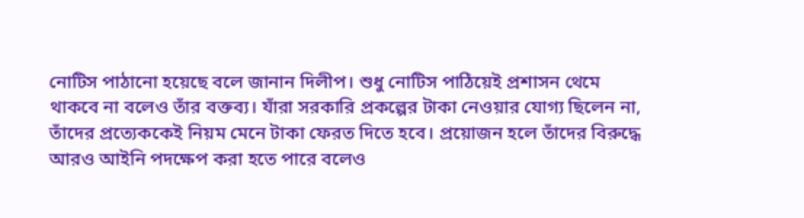নোটিস পাঠানো হয়েছে বলে জানান দিলীপ। শুধু নোটিস পাঠিয়েই প্রশাসন থেমে থাকবে না বলেও তাঁর বক্তব্য। যাঁরা সরকারি প্রকল্পের টাকা নেওয়ার যোগ্য ছিলেন না, তাঁদের প্রত্যেককেই নিয়ম মেনে টাকা ফেরত দিতে হবে। প্রয়োজন হলে তাঁদের বিরুদ্ধে আরও আইনি পদক্ষেপ করা হতে পারে বলেও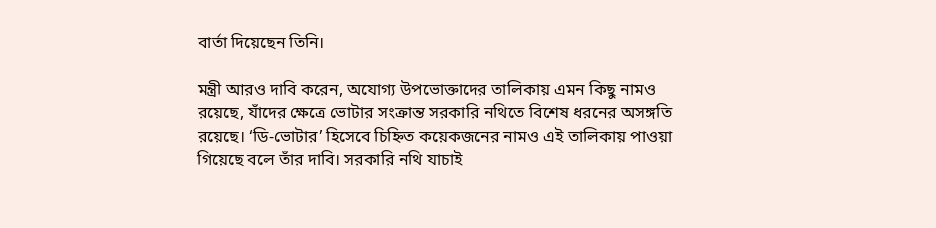বার্তা দিয়েছেন তিনি।

মন্ত্রী আরও দাবি করেন, অযোগ্য উপভোক্তাদের তালিকায় এমন কিছু নামও রয়েছে, যাঁদের ক্ষেত্রে ভোটার সংক্রান্ত সরকারি নথিতে বিশেষ ধরনের অসঙ্গতি রয়েছে। ‘ডি-ভোটার’ হিসেবে চিহ্নিত কয়েকজনের নামও এই তালিকায় পাওয়া গিয়েছে বলে তাঁর দাবি। সরকারি নথি যাচাই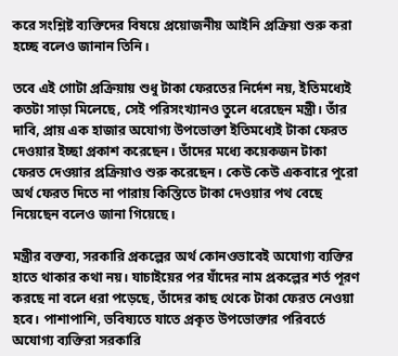করে সংশ্লিষ্ট ব্যক্তিদের বিষয়ে প্রয়োজনীয় আইনি প্রক্রিয়া শুরু করা হচ্ছে বলেও জানান তিনি।

তবে এই গোটা প্রক্রিয়ায় শুধু টাকা ফেরতের নির্দেশ নয়, ইতিমধ্যেই কতটা সাড়া মিলেছে, সেই পরিসংখ্যানও তুলে ধরেছেন মন্ত্রী। তাঁর দাবি, প্রায় এক হাজার অযোগ্য উপভোক্তা ইতিমধ্যেই টাকা ফেরত দেওয়ার ইচ্ছা প্রকাশ করেছেন। তাঁদের মধ্যে কয়েকজন টাকা ফেরত দেওয়ার প্রক্রিয়াও শুরু করেছেন। কেউ কেউ একবারে পুরো অর্থ ফেরত দিতে না পারায় কিস্তিতে টাকা দেওয়ার পথ বেছে নিয়েছেন বলেও জানা গিয়েছে।

মন্ত্রীর বক্তব্য, সরকারি প্রকল্পের অর্থ কোনওভাবেই অযোগ্য ব্যক্তির হাতে থাকার কথা নয়। যাচাইয়ের পর যাঁদের নাম প্রকল্পের শর্ত পূরণ করছে না বলে ধরা পড়েছে, তাঁদের কাছ থেকে টাকা ফেরত নেওয়া হবে। পাশাপাশি, ভবিষ্যতে যাতে প্রকৃত উপভোক্তার পরিবর্তে অযোগ্য ব্যক্তিরা সরকারি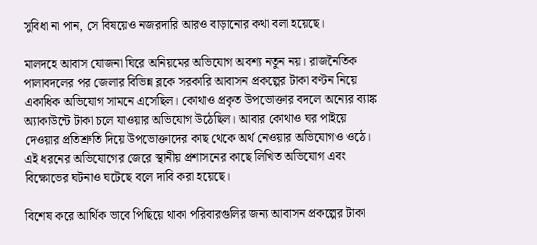সুবিধা না পান, সে বিষয়েও নজরদারি আরও বাড়ানোর কথা বলা হয়েছে।

মালদহে আবাস যোজনা ঘিরে অনিয়মের অভিযোগ অবশ্য নতুন নয়। রাজনৈতিক পালাবদলের পর জেলার বিভিন্ন ব্লকে সরকারি আবাসন প্রকল্পের টাকা বণ্টন নিয়ে একাধিক অভিযোগ সামনে এসেছিল। কোথাও প্রকৃত উপভোক্তার বদলে অন্যের ব্যাঙ্ক অ্যাকাউন্টে টাকা চলে যাওয়ার অভিযোগ উঠেছিল। আবার কোথাও ঘর পাইয়ে দেওয়ার প্রতিশ্রুতি দিয়ে উপভোক্তাদের কাছ থেকে অর্থ নেওয়ার অভিযোগও ওঠে। এই ধরনের অভিযোগের জেরে স্থানীয় প্রশাসনের কাছে লিখিত অভিযোগ এবং বিক্ষোভের ঘটনাও ঘটেছে বলে দাবি করা হয়েছে।

বিশেষ করে আর্থিক ভাবে পিছিয়ে থাকা পরিবারগুলির জন্য আবাসন প্রকল্পের টাকা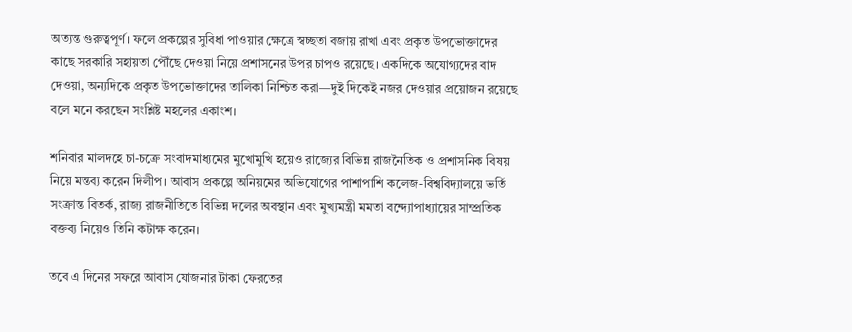অত্যন্ত গুরুত্বপূর্ণ। ফলে প্রকল্পের সুবিধা পাওয়ার ক্ষেত্রে স্বচ্ছতা বজায় রাখা এবং প্রকৃত উপভোক্তাদের কাছে সরকারি সহায়তা পৌঁছে দেওয়া নিয়ে প্রশাসনের উপর চাপও রয়েছে। একদিকে অযোগ্যদের বাদ দেওয়া, অন্যদিকে প্রকৃত উপভোক্তাদের তালিকা নিশ্চিত করা—দুই দিকেই নজর দেওয়ার প্রয়োজন রয়েছে বলে মনে করছেন সংশ্লিষ্ট মহলের একাংশ।

শনিবার মালদহে চা-চক্রে সংবাদমাধ্যমের মুখোমুখি হয়েও রাজ্যের বিভিন্ন রাজনৈতিক ও প্রশাসনিক বিষয় নিয়ে মন্তব্য করেন দিলীপ। আবাস প্রকল্পে অনিয়মের অভিযোগের পাশাপাশি কলেজ-বিশ্ববিদ্যালয়ে ভর্তি সংক্রান্ত বিতর্ক, রাজ্য রাজনীতিতে বিভিন্ন দলের অবস্থান এবং মুখ্যমন্ত্রী মমতা বন্দ্যোপাধ্যায়ের সাম্প্রতিক বক্তব্য নিয়েও তিনি কটাক্ষ করেন।

তবে এ দিনের সফরে আবাস যোজনার টাকা ফেরতের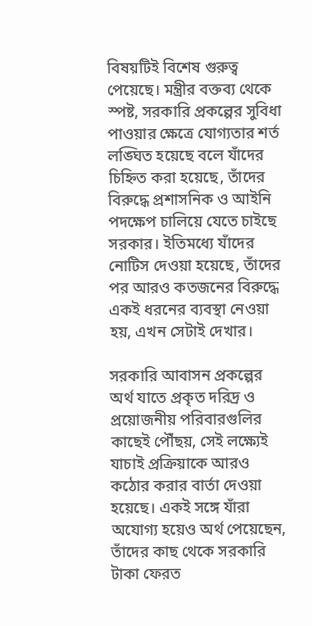বিষয়টিই বিশেষ গুরুত্ব পেয়েছে। মন্ত্রীর বক্তব্য থেকে স্পষ্ট, সরকারি প্রকল্পের সুবিধা পাওয়ার ক্ষেত্রে যোগ্যতার শর্ত লঙ্ঘিত হয়েছে বলে যাঁদের চিহ্নিত করা হয়েছে, তাঁদের বিরুদ্ধে প্রশাসনিক ও আইনি পদক্ষেপ চালিয়ে যেতে চাইছে সরকার। ইতিমধ্যে যাঁদের নোটিস দেওয়া হয়েছে, তাঁদের পর আরও কতজনের বিরুদ্ধে একই ধরনের ব্যবস্থা নেওয়া হয়, এখন সেটাই দেখার।

সরকারি আবাসন প্রকল্পের অর্থ যাতে প্রকৃত দরিদ্র ও প্রয়োজনীয় পরিবারগুলির কাছেই পৌঁছয়, সেই লক্ষ্যেই যাচাই প্রক্রিয়াকে আরও কঠোর করার বার্তা দেওয়া হয়েছে। একই সঙ্গে যাঁরা অযোগ্য হয়েও অর্থ পেয়েছেন, তাঁদের কাছ থেকে সরকারি টাকা ফেরত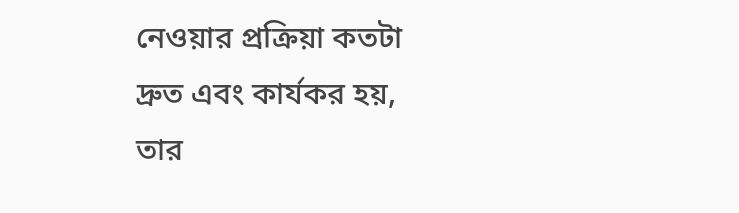নেওয়ার প্রক্রিয়া কতটা দ্রুত এবং কার্যকর হয়, তার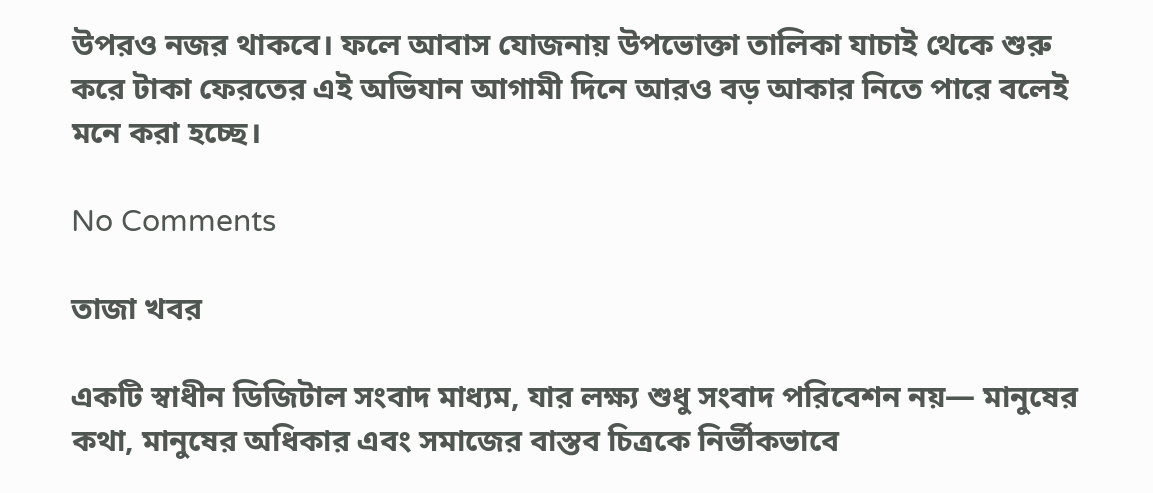উপরও নজর থাকবে। ফলে আবাস যোজনায় উপভোক্তা তালিকা যাচাই থেকে শুরু করে টাকা ফেরতের এই অভিযান আগামী দিনে আরও বড় আকার নিতে পারে বলেই মনে করা হচ্ছে।

No Comments

তাজা খবর

একটি স্বাধীন ডিজিটাল সংবাদ মাধ্যম, যার লক্ষ্য শুধু সংবাদ পরিবেশন নয়— মানুষের কথা, মানুষের অধিকার এবং সমাজের বাস্তব চিত্রকে নির্ভীকভাবে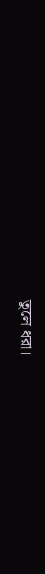তুলে ধরা।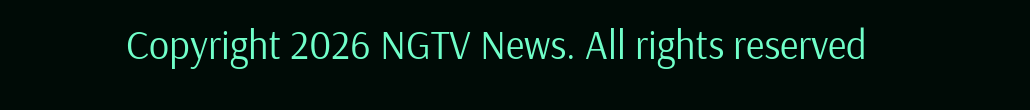Copyright 2026 NGTV News. All rights reserved